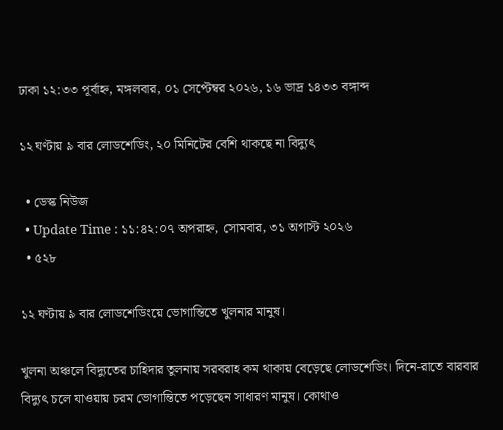ঢাকা ১২:৩৩ পূর্বাহ্ন, মঙ্গলবার, ০১ সেপ্টেম্বর ২০২৬, ১৬ ভাদ্র ১৪৩৩ বঙ্গাব্দ

১২ ঘণ্টায় ৯ বার লোডশেডিং, ২০ মিনিটের বেশি থাকছে না বিদ্যুৎ

  • ডেস্ক নিউজ
  • Update Time : ১১:৪২:০৭ অপরাহ্ন, সোমবার, ৩১ অগাস্ট ২০২৬
  • ৫২৮

১২ ঘণ্টায় ৯ বার লোডশেডিংয়ে ভোগান্তিতে খুলনার মানুষ।

খুলনা অঞ্চলে বিদ্যুতের চাহিদার তুলনায় সরবরাহ কম থাকায় বেড়েছে লোডশেডিং। দিনে-রাতে বারবার বিদ্যুৎ চলে যাওয়ায় চরম ভোগান্তিতে পড়েছেন সাধারণ মানুষ। কোথাও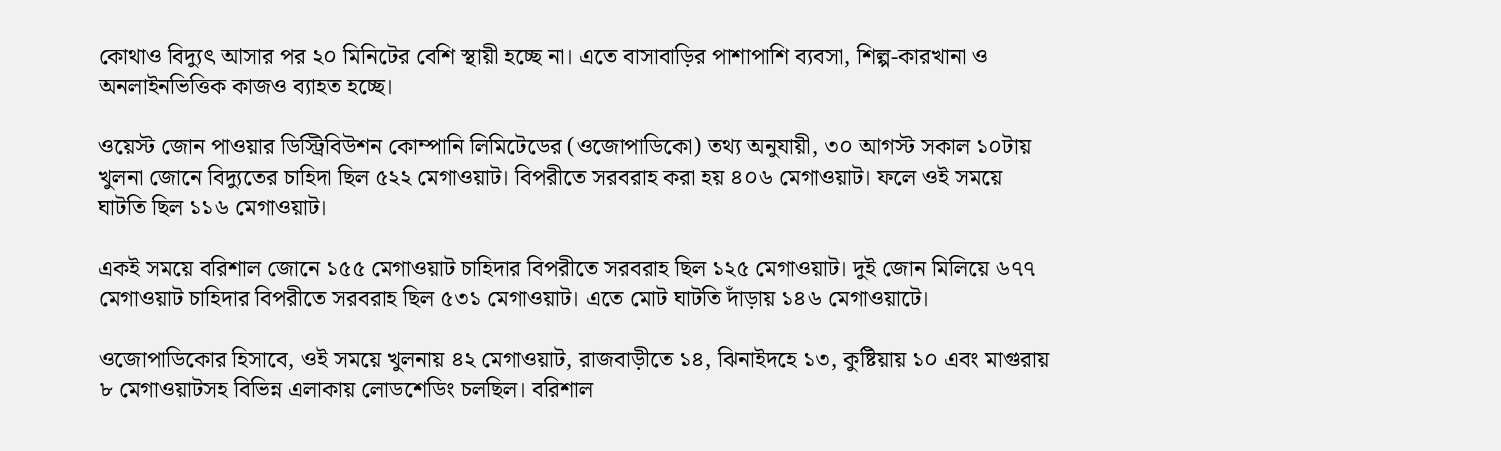কোথাও বিদ্যুৎ আসার পর ২০ মিনিটের বেশি স্থায়ী হচ্ছে না। এতে বাসাবাড়ির পাশাপাশি ব্যবসা, শিল্প-কারখানা ও অনলাইনভিত্তিক কাজও ব্যাহত হচ্ছে।

ওয়েস্ট জোন পাওয়ার ডিস্ট্রিবিউশন কোম্পানি লিমিটেডের (ওজোপাডিকো) তথ্য অনুযায়ী, ৩০ আগস্ট সকাল ১০টায় খুলনা জোনে বিদ্যুতের চাহিদা ছিল ৫২২ মেগাওয়াট। বিপরীতে সরবরাহ করা হয় ৪০৬ মেগাওয়াট। ফলে ওই সময়ে ঘাটতি ছিল ১১৬ মেগাওয়াট।

একই সময়ে বরিশাল জোনে ১৫৫ মেগাওয়াট চাহিদার বিপরীতে সরবরাহ ছিল ১২৫ মেগাওয়াট। দুই জোন মিলিয়ে ৬৭৭ মেগাওয়াট চাহিদার বিপরীতে সরবরাহ ছিল ৫৩১ মেগাওয়াট। এতে মোট ঘাটতি দাঁড়ায় ১৪৬ মেগাওয়াটে।

ওজোপাডিকোর হিসাবে, ওই সময়ে খুলনায় ৪২ মেগাওয়াট, রাজবাড়ীতে ১৪, ঝিনাইদহে ১৩, কুষ্টিয়ায় ১০ এবং মাগুরায় ৮ মেগাওয়াটসহ বিভিন্ন এলাকায় লোডশেডিং চলছিল। বরিশাল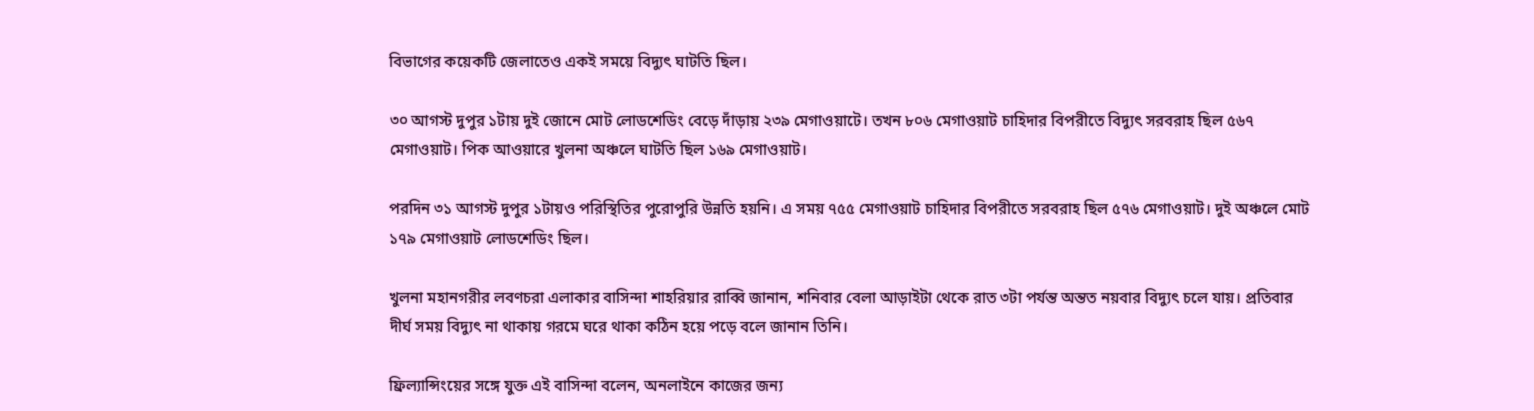বিভাগের কয়েকটি জেলাতেও একই সময়ে বিদ্যুৎ ঘাটতি ছিল।

৩০ আগস্ট দুপুর ১টায় দুই জোনে মোট লোডশেডিং বেড়ে দাঁড়ায় ২৩৯ মেগাওয়াটে। তখন ৮০৬ মেগাওয়াট চাহিদার বিপরীতে বিদ্যুৎ সরবরাহ ছিল ৫৬৭ মেগাওয়াট। পিক আওয়ারে খুলনা অঞ্চলে ঘাটতি ছিল ১৬৯ মেগাওয়াট।

পরদিন ৩১ আগস্ট দুপুর ১টায়ও পরিস্থিতির পুরোপুরি উন্নতি হয়নি। এ সময় ৭৫৫ মেগাওয়াট চাহিদার বিপরীতে সরবরাহ ছিল ৫৭৬ মেগাওয়াট। দুই অঞ্চলে মোট ১৭৯ মেগাওয়াট লোডশেডিং ছিল।

খুলনা মহানগরীর লবণচরা এলাকার বাসিন্দা শাহরিয়ার রাব্বি জানান, শনিবার বেলা আড়াইটা থেকে রাত ৩টা পর্যন্ত অন্তত নয়বার বিদ্যুৎ চলে যায়। প্রতিবার দীর্ঘ সময় বিদ্যুৎ না থাকায় গরমে ঘরে থাকা কঠিন হয়ে পড়ে বলে জানান তিনি।

ফ্রিল্যান্সিংয়ের সঙ্গে যুক্ত এই বাসিন্দা বলেন, অনলাইনে কাজের জন্য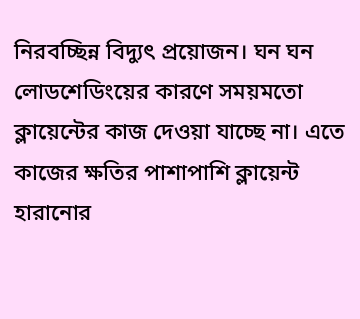নিরবচ্ছিন্ন বিদ্যুৎ প্রয়োজন। ঘন ঘন লোডশেডিংয়ের কারণে সময়মতো ক্লায়েন্টের কাজ দেওয়া যাচ্ছে না। এতে কাজের ক্ষতির পাশাপাশি ক্লায়েন্ট হারানোর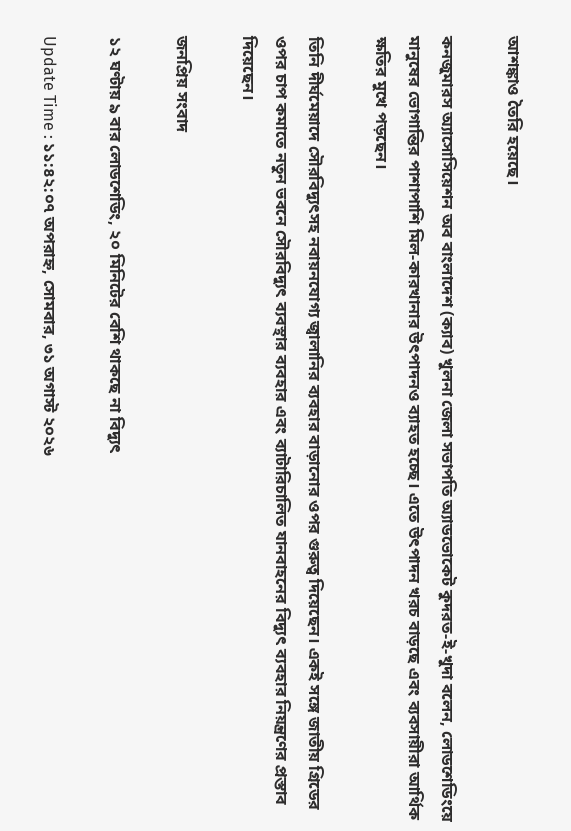আশঙ্কাও তৈরি হয়েছে।

কনজুমারস অ্যাসোসিয়েশন অব বাংলাদেশ (ক্যাব) খুলনা জেলা সভাপতি অ্যাডভোকেট কুদরত-ই-খুদা বলেন, লোডশেডিংয়ে মানুষের ভোগান্তির পাশাপাশি মিল-কারখানার উৎপাদনও ব্যাহত হচ্ছে। এতে উৎপাদন খরচ বাড়ছে এবং ব্যবসায়ীরা আর্থিক ক্ষতির মুখে পড়ছেন।

তিনি দীর্ঘমেয়াদে সৌরবিদ্যুৎসহ নবায়নযোগ্য জ্বালানির ব্যবহার বাড়ানোর ওপর গুরুত্ব দিয়েছেন। একই সঙ্গে জাতীয় গ্রিডের ওপর চাপ কমাতে নতুন ভবনে সৌরবিদ্যুৎ ব্যবস্থার ব্যবহার এবং ব্যাটারিচালিত যানবাহনের বিদ্যুৎ ব্যবহার নিয়ন্ত্রণের প্রস্তাব দিয়েছেন।

জনপ্রিয় সংবাদ

১২ ঘণ্টায় ৯ বার লোডশেডিং, ২০ মিনিটের বেশি থাকছে না বিদ্যুৎ

Update Time : ১১:৪২:০৭ অপরাহ্ন, সোমবার, ৩১ অগাস্ট ২০২৬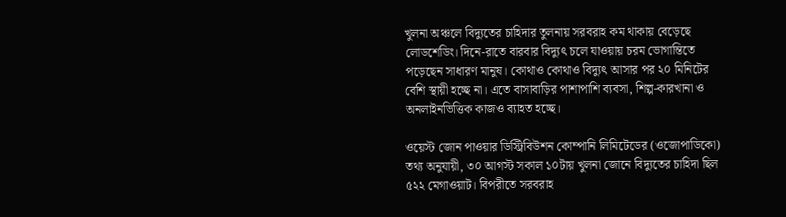খুলনা অঞ্চলে বিদ্যুতের চাহিদার তুলনায় সরবরাহ কম থাকায় বেড়েছে লোডশেডিং। দিনে-রাতে বারবার বিদ্যুৎ চলে যাওয়ায় চরম ভোগান্তিতে পড়েছেন সাধারণ মানুষ। কোথাও কোথাও বিদ্যুৎ আসার পর ২০ মিনিটের বেশি স্থায়ী হচ্ছে না। এতে বাসাবাড়ির পাশাপাশি ব্যবসা, শিল্প-কারখানা ও অনলাইনভিত্তিক কাজও ব্যাহত হচ্ছে।

ওয়েস্ট জোন পাওয়ার ডিস্ট্রিবিউশন কোম্পানি লিমিটেডের (ওজোপাডিকো) তথ্য অনুযায়ী, ৩০ আগস্ট সকাল ১০টায় খুলনা জোনে বিদ্যুতের চাহিদা ছিল ৫২২ মেগাওয়াট। বিপরীতে সরবরাহ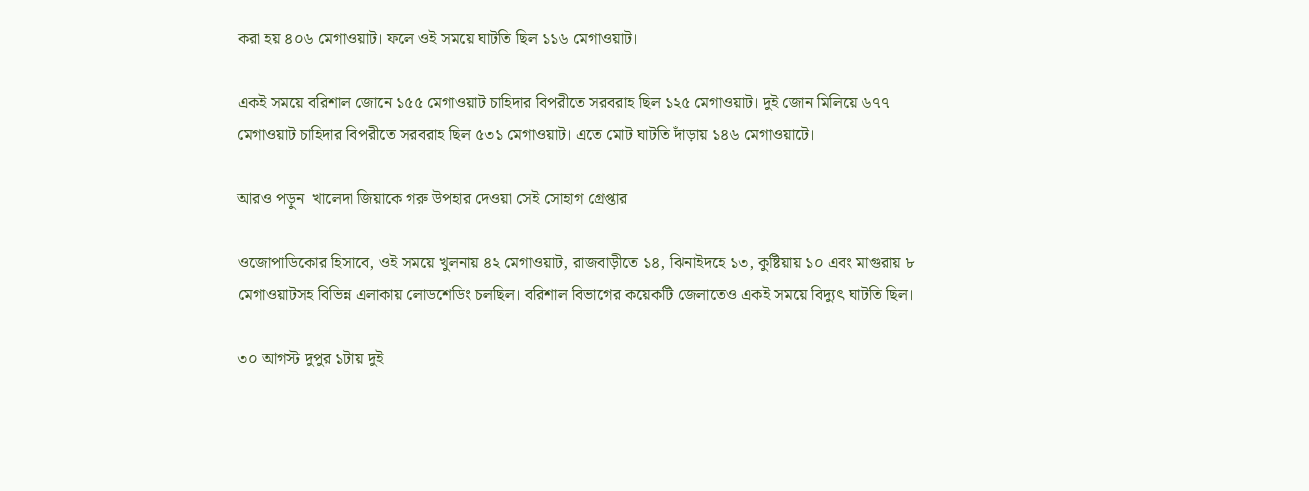করা হয় ৪০৬ মেগাওয়াট। ফলে ওই সময়ে ঘাটতি ছিল ১১৬ মেগাওয়াট।

একই সময়ে বরিশাল জোনে ১৫৫ মেগাওয়াট চাহিদার বিপরীতে সরবরাহ ছিল ১২৫ মেগাওয়াট। দুই জোন মিলিয়ে ৬৭৭ মেগাওয়াট চাহিদার বিপরীতে সরবরাহ ছিল ৫৩১ মেগাওয়াট। এতে মোট ঘাটতি দাঁড়ায় ১৪৬ মেগাওয়াটে।

আরও পড়ুন  খালেদা জিয়াকে গরু উপহার দেওয়া সেই সোহাগ গ্রেপ্তার

ওজোপাডিকোর হিসাবে, ওই সময়ে খুলনায় ৪২ মেগাওয়াট, রাজবাড়ীতে ১৪, ঝিনাইদহে ১৩, কুষ্টিয়ায় ১০ এবং মাগুরায় ৮ মেগাওয়াটসহ বিভিন্ন এলাকায় লোডশেডিং চলছিল। বরিশাল বিভাগের কয়েকটি জেলাতেও একই সময়ে বিদ্যুৎ ঘাটতি ছিল।

৩০ আগস্ট দুপুর ১টায় দুই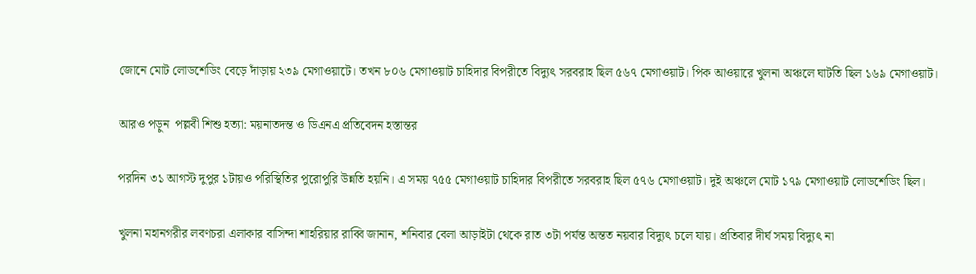জোনে মোট লোডশেডিং বেড়ে দাঁড়ায় ২৩৯ মেগাওয়াটে। তখন ৮০৬ মেগাওয়াট চাহিদার বিপরীতে বিদ্যুৎ সরবরাহ ছিল ৫৬৭ মেগাওয়াট। পিক আওয়ারে খুলনা অঞ্চলে ঘাটতি ছিল ১৬৯ মেগাওয়াট।

আরও পড়ুন  পল্লবী শিশু হত্যা: ময়নাতদন্ত ও ডিএনএ প্রতিবেদন হস্তান্তর

পরদিন ৩১ আগস্ট দুপুর ১টায়ও পরিস্থিতির পুরোপুরি উন্নতি হয়নি। এ সময় ৭৫৫ মেগাওয়াট চাহিদার বিপরীতে সরবরাহ ছিল ৫৭৬ মেগাওয়াট। দুই অঞ্চলে মোট ১৭৯ মেগাওয়াট লোডশেডিং ছিল।

খুলনা মহানগরীর লবণচরা এলাকার বাসিন্দা শাহরিয়ার রাব্বি জানান, শনিবার বেলা আড়াইটা থেকে রাত ৩টা পর্যন্ত অন্তত নয়বার বিদ্যুৎ চলে যায়। প্রতিবার দীর্ঘ সময় বিদ্যুৎ না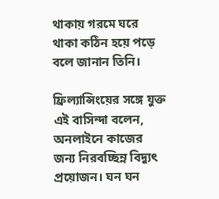থাকায় গরমে ঘরে থাকা কঠিন হয়ে পড়ে বলে জানান তিনি।

ফ্রিল্যান্সিংয়ের সঙ্গে যুক্ত এই বাসিন্দা বলেন, অনলাইনে কাজের জন্য নিরবচ্ছিন্ন বিদ্যুৎ প্রয়োজন। ঘন ঘন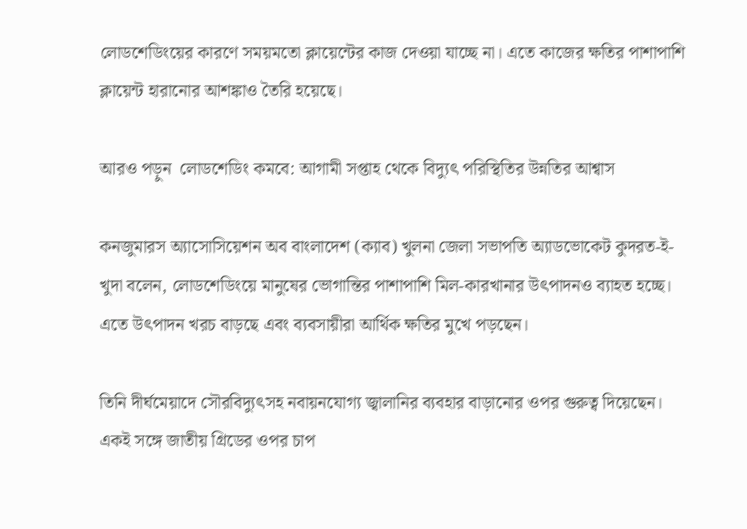লোডশেডিংয়ের কারণে সময়মতো ক্লায়েন্টের কাজ দেওয়া যাচ্ছে না। এতে কাজের ক্ষতির পাশাপাশি ক্লায়েন্ট হারানোর আশঙ্কাও তৈরি হয়েছে।

আরও পড়ুন  লোডশেডিং কমবে: আগামী সপ্তাহ থেকে বিদ্যুৎ পরিস্থিতির উন্নতির আশ্বাস

কনজুমারস অ্যাসোসিয়েশন অব বাংলাদেশ (ক্যাব) খুলনা জেলা সভাপতি অ্যাডভোকেট কুদরত-ই-খুদা বলেন, লোডশেডিংয়ে মানুষের ভোগান্তির পাশাপাশি মিল-কারখানার উৎপাদনও ব্যাহত হচ্ছে। এতে উৎপাদন খরচ বাড়ছে এবং ব্যবসায়ীরা আর্থিক ক্ষতির মুখে পড়ছেন।

তিনি দীর্ঘমেয়াদে সৌরবিদ্যুৎসহ নবায়নযোগ্য জ্বালানির ব্যবহার বাড়ানোর ওপর গুরুত্ব দিয়েছেন। একই সঙ্গে জাতীয় গ্রিডের ওপর চাপ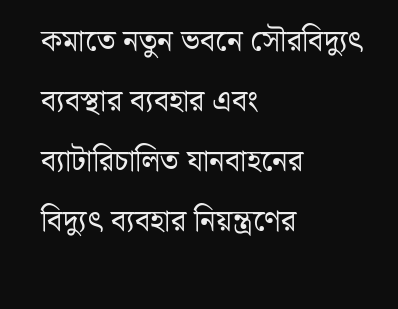কমাতে নতুন ভবনে সৌরবিদ্যুৎ ব্যবস্থার ব্যবহার এবং ব্যাটারিচালিত যানবাহনের বিদ্যুৎ ব্যবহার নিয়ন্ত্রণের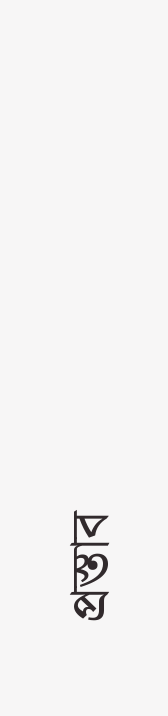প্রস্তাব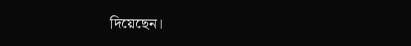দিয়েছেন।